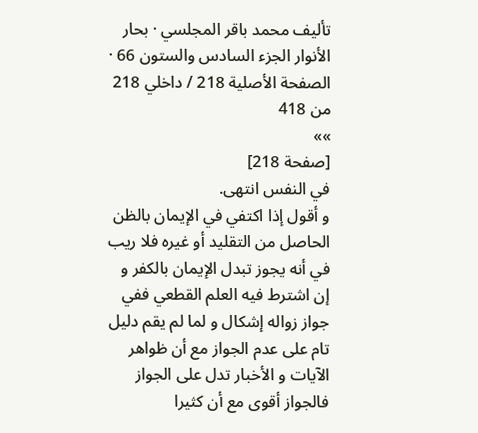تأليف محمد باقر المجلسي · بحار الأنوار الجزء السادس والستون 66 · الصفحة الأصلية 218 / داخلي 218 من 418
»»
[صفحة 218]
في النفس انتهى.
و أقول إذا اكتفي في الإيمان بالظن الحاصل من التقليد أو غيره فلا ريب في أنه يجوز تبدل الإيمان بالكفر و إن اشترط فيه العلم القطعي ففي جواز زواله إشكال و لما لم يقم دليل تام على عدم الجواز مع أن ظواهر الآيات و الأخبار تدل على الجواز فالجواز أقوى مع أن كثيرا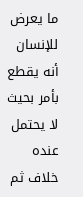ما يعرض للإنسان أنه يقطع بأمر بحيث لا يحتمل عنده خلاف ثم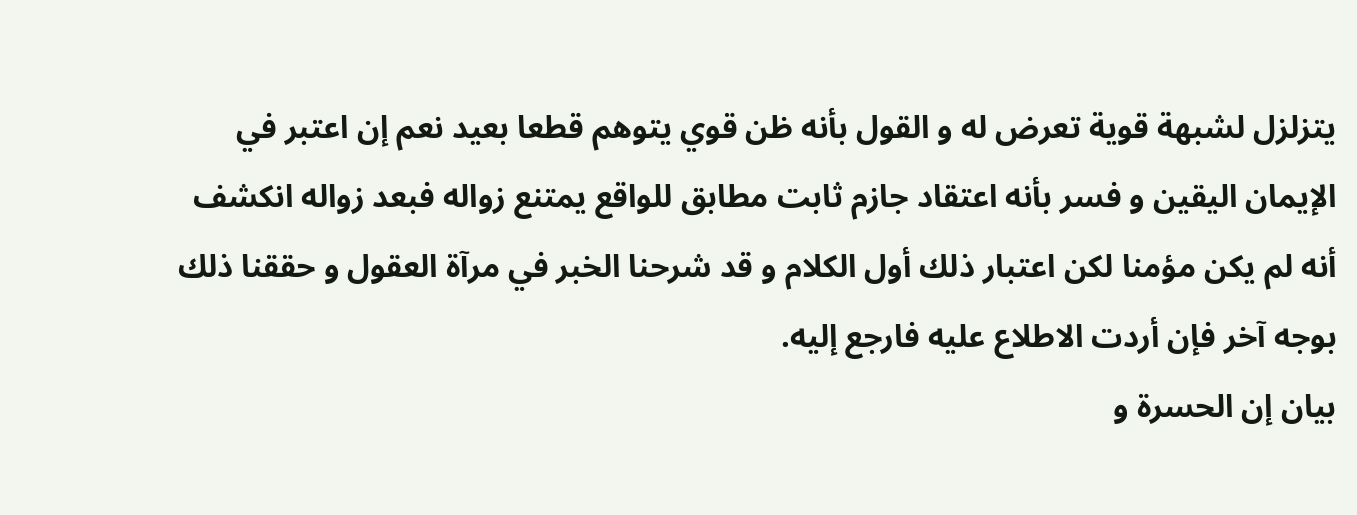يتزلزل لشبهة قوية تعرض له و القول بأنه ظن قوي يتوهم قطعا بعيد نعم إن اعتبر في الإيمان اليقين و فسر بأنه اعتقاد جازم ثابت مطابق للواقع يمتنع زواله فبعد زواله انكشف أنه لم يكن مؤمنا لكن اعتبار ذلك أول الكلام و قد شرحنا الخبر في مرآة العقول و حققنا ذلك بوجه آخر فإن أردت الاطلاع عليه فارجع إليه.
بيان إن الحسرة و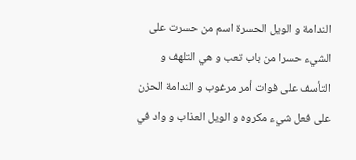الندامة و الويل الحسرة اسم من حسرت على الشيء حسرا من باب تعب و هي التلهف و التأسف على فوات أمر مرغوب و الندامة الحزن على فعل شيء مكروه و الويل العذاب و واد في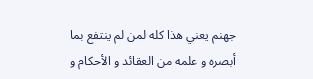جهنم يعني هذا كله لمن لم ينتفع بما أبصره و علمه من العقائد و الأحكام و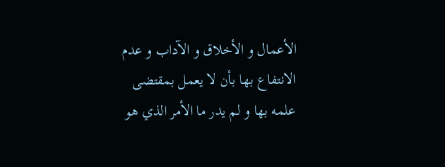الأعمال و الأخلاق و الآداب و عدم الانتفاع بها بأن لا يعمل بمقتضى علمه بها و لم يدر ما الأمر الذي هو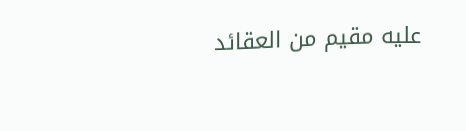عليه مقيم من العقائد